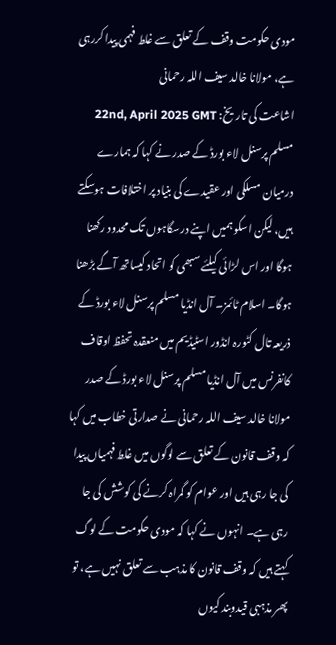مودی حکومت وقف کے تعلق سے غلط فہمی پیدا کررہی ہے، مولانا خالد سیف اللہ رحمانی
اشاعت کی تاریخ: 22nd, April 2025 GMT
مسلم پرسنل لاء بورڈ کے صدر نے کہا کہ ہمارے درمیان مسلکی اور عقیدے کی بنیاد پر اختلافات ہوسکتے ہیں، لیکن اسکو ہمیں اپنے درسگاہوں تک محدود رکھنا ہوگا اور اس لڑائی کیلئے سبھی کو اتحاد کیساتھ آگے بڑھنا ہوگا۔ اسلام ٹائمز۔ آل انڈیا مسلم پرسنل لاء بورڈ کے ذریعہ تال کٹورہ انڈور اسٹیڈیم میں منعقدہ تحفظ اوقاف کانفرنس میں آل انڈیا مسلم پرسنل لاء بورڈ کے صدر مولانا خالد سیف اللہ رحمانی نے صدارتی خطاب میں کہا کہ وقف قانون کے تعلق سے لوگوں میں غلط فہمیاں پیدا کی جا رہی ہیں اور عوام کو گمراہ کرنے کی کوشش کی جا رہی ہے۔ انہوں نے کہا کہ مودی حکومت کے لوگ کہتے ہیں کہ وقف قانون کا مذہب سے تعلق نہیں ہے، تو پھر مذہبی قیدوبند کیوں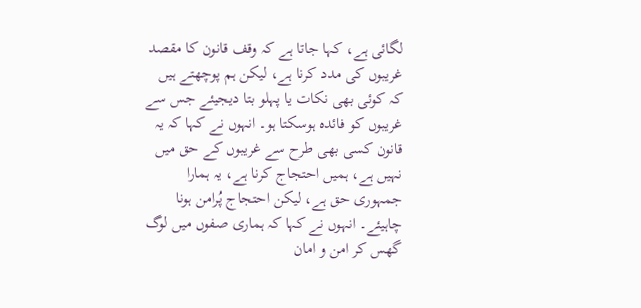لگائی ہے، کہا جاتا ہے کہ وقف قانون کا مقصد غریبوں کی مدد کرنا ہے، لیکن ہم پوچھتے ہیں کہ کوئی بھی نکات یا پہلو بتا دیجیئے جس سے غریبوں کو فائدہ ہوسکتا ہو۔ انہوں نے کہا کہ یہ قانون کسی بھی طرح سے غریبوں کے حق میں نہیں ہے، ہمیں احتجاج کرنا ہے، یہ ہمارا جمہوری حق ہے، لیکن احتجاج پُرامن ہونا چاہیئے۔ انہوں نے کہا کہ ہماری صفوں میں لوگ گھس کر امن و امان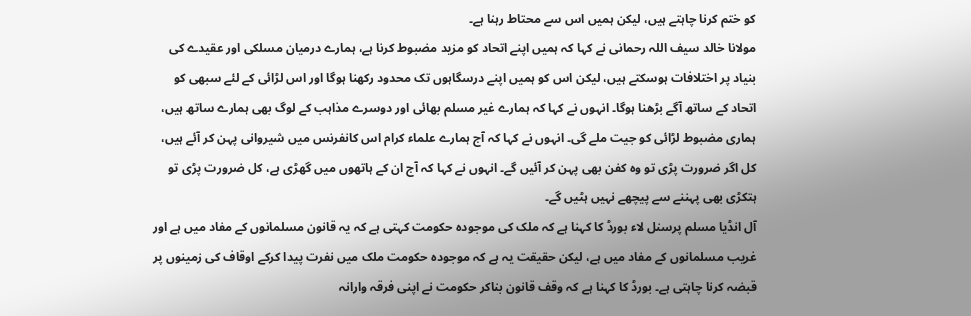کو ختم کرنا چاہتے ہیں، لیکن ہمیں اس سے محتاط رہنا ہے۔
مولانا خالد سیف اللہ رحمانی نے کہا کہ ہمیں اپنے اتحاد کو مزید مضبوط کرنا ہے، ہمارے درمیان مسلکی اور عقیدے کی بنیاد پر اختلافات ہوسکتے ہیں، لیکن اس کو ہمیں اپنے درسگاہوں تک محدود رکھنا ہوگا اور اس لڑائی کے لئے سبھی کو اتحاد کے ساتھ آگے بڑھنا ہوگا۔ انہوں نے کہا کہ ہمارے غیر مسلم بھائی اور دوسرے مذاہب کے لوگ بھی ہمارے ساتھ ہیں، ہماری مضبوط لڑائی کو جیت ملے گی۔ انہوں نے کہا کہ آج ہمارے علماء کرام اس کانفرنس میں شیروانی پہن کر آئے ہیں، کل اگر ضرورت پڑی تو وہ کفن بھی پہن کر آئیں گے۔ انہوں نے کہا کہ آج ان کے ہاتھوں میں گھڑی ہے، کل ضرورت پڑی تو ہتکڑی بھی پہننے سے پیچھے نہیں ہٹیں گے۔
آل انڈیا مسلم پرسنل لاء بورڈ کا کہنا ہے کہ ملک کی موجودہ حکومت کہتی ہے کہ یہ قانون مسلمانوں کے مفاد میں ہے اور غریب مسلمانوں کے مفاد میں ہے، لیکن حقیقت یہ ہے کہ موجودہ حکومت ملک میں نفرت پیدا کرکے اوقاف کی زمینوں پر قبضہ کرنا چاہتی ہے۔ بورڈ کا کہنا ہے کہ وقف قانون بناکر حکومت نے اپنی فرقہ وارانہ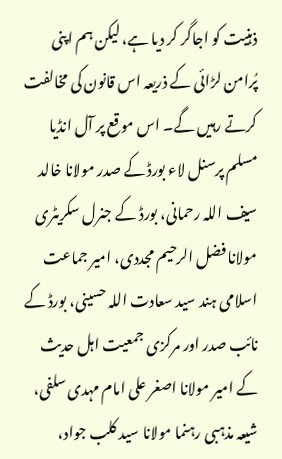ذہنیت کو اجاگر کر دیا ہے، لیکن ہم اپنی پُرامن لڑائی کے ذریعہ اس قانون کی مخالفت کرتے رہیں گے۔ اس موقع پر آل انڈیا مسلم پرسنل لاء بورڈ کے صدر مولانا خالد سیف اللہ رحمانی، بورڈ کے جنرل سکریٹری مولانا فضل الرحیم مجددی، امیر جماعت اسلامی ہند سید سعادت اللہ حسینی، بورڈ کے نائب صدر اور مرکزی جمعیت اہل حدیث کے امیر مولانا اصغر علی امام مہدی سلفی، شیعہ مذہبی رہنما مولانا سید کلب جواد،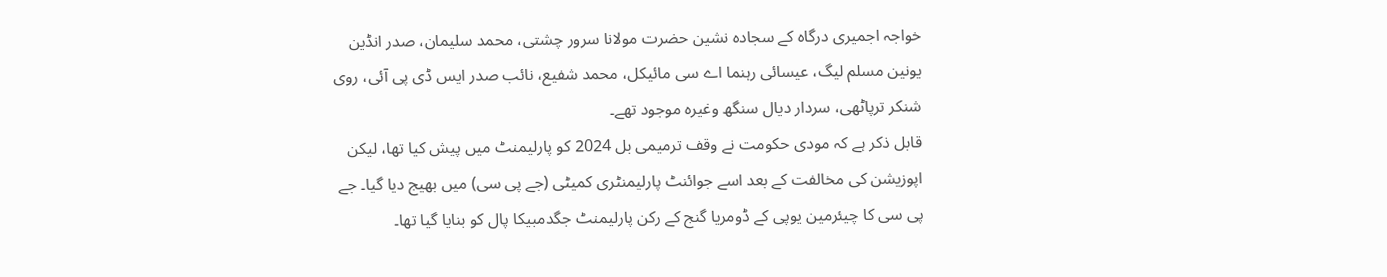خواجہ اجمیری درگاہ کے سجادہ نشین حضرت مولانا سرور چشتی، محمد سلیمان، صدر انڈین یونین مسلم لیگ، عیسائی رہنما اے سی مائیکل، محمد شفیع، نائب صدر ایس ڈی پی آئی، روی شنکر ترپاٹھی، سردار دیال سنگھ وغیرہ موجود تھے۔
قابل ذکر ہے کہ مودی حکومت نے وقف ترمیمی بل 2024 کو پارلیمنٹ میں پیش کیا تھا، لیکن اپوزیشن کی مخالفت کے بعد اسے جوائنٹ پارلیمنٹری کمیٹی (جے پی سی) میں بھیج دیا گیا۔ جے پی سی کا چیئرمین یوپی کے ڈومریا گنج کے رکن پارلیمنٹ جگدمبیکا پال کو بنایا گیا تھا۔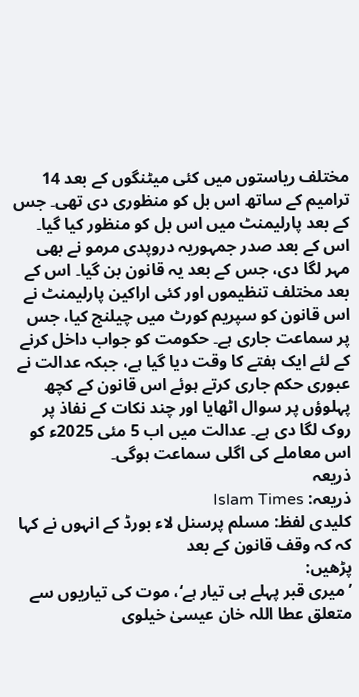مختلف ریاستوں میں کئی میٹنگوں کے بعد 14 ترامیم کے ساتھ اس بل کو منظوری دی تھی۔ جس کے بعد پارلیمنٹ میں اس بل کو منظور کیا گیا۔ اس کے بعد صدر جمہوریہ دروپدی مرمو نے بھی مہر لگا دی، جس کے بعد یہ قانون بن گیا۔ اس کے بعد مختلف تنظیموں اور کئی اراکین پارلیمنٹ نے اس قانون کو سپریم کورٹ میں چیلنج کیا، جس پر سماعت جاری ہے۔ حکومت کو جواب داخل کرنے کے لئے ایک ہفتے کا وقت دیا گیا ہے، جبکہ عدالت نے عبوری حکم جاری کرتے ہوئے اس قانون کے کچھ پہلوؤں پر سوال اٹھایا اور چند نکات کے نفاذ پر روک لگا دی ہے۔ عدالت میں اب 5 مئی 2025ء کو اس معاملے کی اگلی سماعت ہوگی۔
ذریعہ
ذریعہ: Islam Times
کلیدی لفظ: مسلم پرسنل لاء بورڈ کے انہوں نے کہا کہ کہ وقف قانون کے بعد
پڑھیں:
’میری قبر پہلے ہی تیار ہے‘، موت کی تیاریوں سے متعلق عطا اللہ خان عیسیٰ خیلوی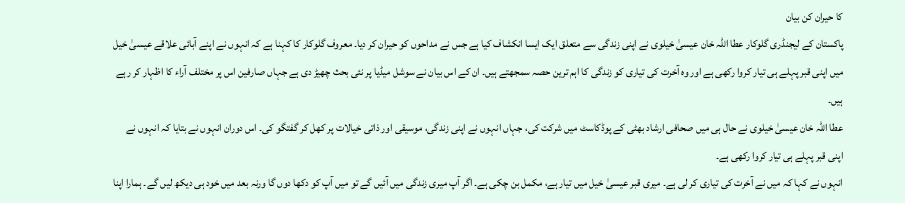کا حیران کن بیان
پاکستان کے لیجنڈری گلوکار عطا اللہ خان عیسیٰ خیلوی نے اپنی زندگی سے متعلق ایک ایسا انکشاف کیا ہے جس نے مداحوں کو حیران کر دیا۔ معروف گلوکار کا کہنا ہے کہ انہوں نے اپنے آبائی علاقے عیسیٰ خیل میں اپنی قبر پہلے ہی تیار کروا رکھی ہے اور وہ آخرت کی تیاری کو زندگی کا اہم ترین حصہ سمجھتے ہیں۔ ان کے اس بیان نے سوشل میڈیا پر نئی بحث چھیڑ دی ہے جہاں صارفین اس پر مختلف آراء کا اظہار کر رہے ہیں۔
عطا اللہ خان عیسیٰ خیلوی نے حال ہی میں صحافی ارشاد بھٹی کے پوڈکاسٹ میں شرکت کی، جہاں انہوں نے اپنی زندگی، موسیقی اور ذاتی خیالات پر کھل کر گفتگو کی۔ اس دوران انہوں نے بتایا کہ انہوں نے اپنی قبر پہلے ہی تیار کروا رکھی ہے۔
انہوں نے کہا کہ میں نے آخرت کی تیاری کر لی ہے۔ میری قبر عیسیٰ خیل میں تیار ہے، مکمل بن چکی ہے۔ اگر آپ میری زندگی میں آئیں گے تو میں آپ کو دکھا دوں گا ورنہ بعد میں خود ہی دیکھ لیں گے۔ ہمارا اپنا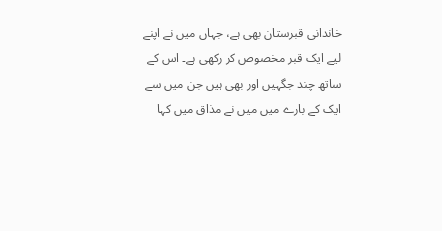خاندانی قبرستان بھی ہے، جہاں میں نے اپنے لیے ایک قبر مخصوص کر رکھی ہے۔ اس کے ساتھ چند جگہیں اور بھی ہیں جن میں سے ایک کے بارے میں میں نے مذاق میں کہا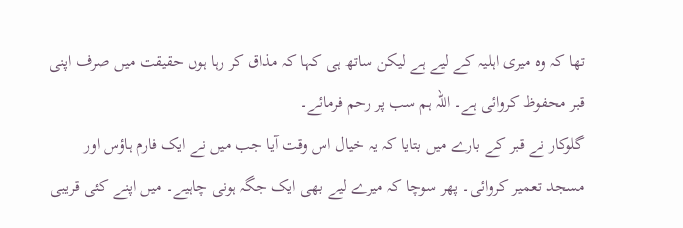تھا کہ وہ میری اہلیہ کے لیے ہے لیکن ساتھ ہی کہا کہ مذاق کر رہا ہوں حقیقت میں صرف اپنی قبر محفوظ کروائی ہے۔ اللہ ہم سب پر رحم فرمائے۔
گلوکار نے قبر کے بارے میں بتایا کہ یہ خیال اس وقت آیا جب میں نے ایک فارم ہاؤس اور مسجد تعمیر کروائی۔ پھر سوچا کہ میرے لیے بھی ایک جگہ ہونی چاہیے۔ میں اپنے کئی قریبی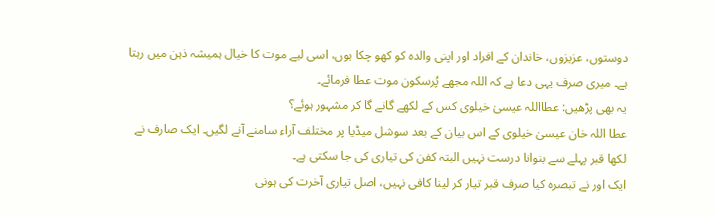دوستوں، عزیزوں، خاندان کے افراد اور اپنی والدہ کو کھو چکا ہوں، اسی لیے موت کا خیال ہمیشہ ذہن میں رہتا ہے۔ میری صرف یہی دعا ہے کہ اللہ مجھے پُرسکون موت عطا فرمائے۔
یہ بھی پڑھیں: عطااللہ عیسیٰ خیلوی کس کے لکھے گانے گا کر مشہور ہوئے؟
عطا اللہ خان عیسیٰ خیلوی کے اس بیان کے بعد سوشل میڈیا پر مختلف آراء سامنے آنے لگیں۔ ایک صارف نے لکھا قبر پہلے سے بنوانا درست نہیں البتہ کفن کی تیاری کی جا سکتی ہے۔
ایک اور نے تبصرہ کیا صرف قبر تیار کر لینا کافی نہیں، اصل تیاری آخرت کی ہونی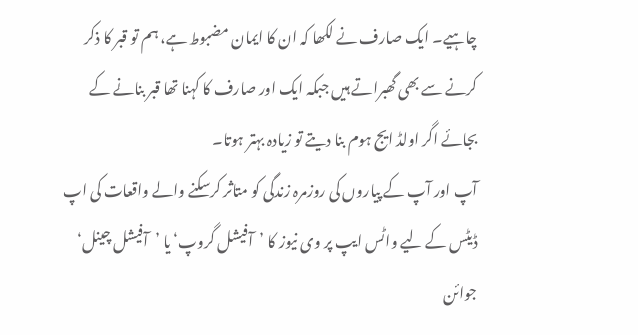چاہیے۔ ایک صارف نے لکھا کہ ان کا ایمان مضبوط ہے، ہم تو قبر کا ذکر کرنے سے بھی گھبراتے ہیں جبکہ ایک اور صارف کا کہنا تھا قبر بنانے کے بجائے اگر اولڈ ایج ہوم بنا دیتے تو زیادہ بہتر ہوتا۔
آپ اور آپ کے پیاروں کی روزمرہ زندگی کو متاثر کرسکنے والے واقعات کی اپ ڈیٹس کے لیے واٹس ایپ پر وی نیوز کا ’آفیشل گروپ‘ یا ’آفیشل چینل‘ جوائن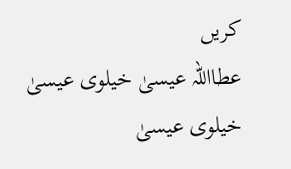کریں
عطااللہ عیسیٰ خیلوی عیسیٰ خیلوی عیسیٰ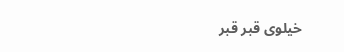خیلوی قبر قبر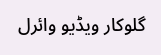گلوکار ویڈیو وائرل